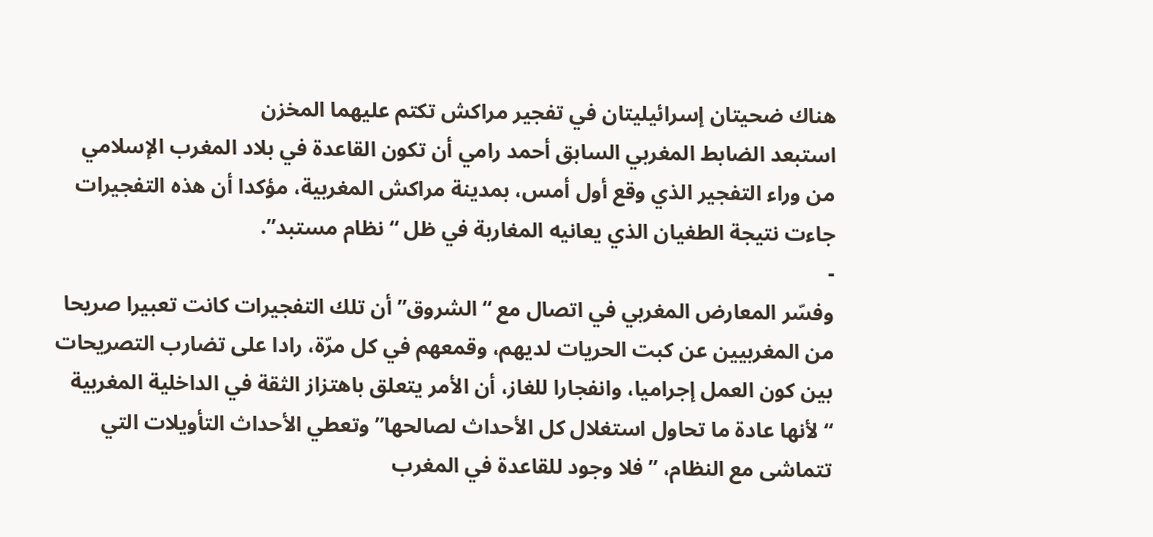هناك ضحيتان إسرائيليتان في تفجير مراكش تكتم عليهما المخزن
استبعد الضابط المغربي السابق أحمد رامي أن تكون القاعدة في بلاد المغرب الإسلامي من وراء التفجير الذي وقع أول أمس، بمدينة مراكش المغربية، مؤكدا أن هذه التفجيرات جاءت نتيجة الطغيان الذي يعانيه المغاربة في ظل “نظام مستبد”.
-
وفسّر المعارض المغربي في اتصال مع “الشروق” أن تلك التفجيرات كانت تعبيرا صريحا من المغربيين عن كبت الحريات لديهم، وقمعهم في كل مرّة، رادا على تضارب التصريحات بين كون العمل إجراميا، وانفجارا للغاز، أن الأمر يتعلق باهتزاز الثقة في الداخلية المغربية “لأنها عادة ما تحاول استغلال كل الأحداث لصالحها” وتعطي الأحداث التأويلات التي تتماشى مع النظام، ”فلا وجود للقاعدة في المغرب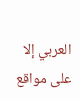العربي إلا على مواقع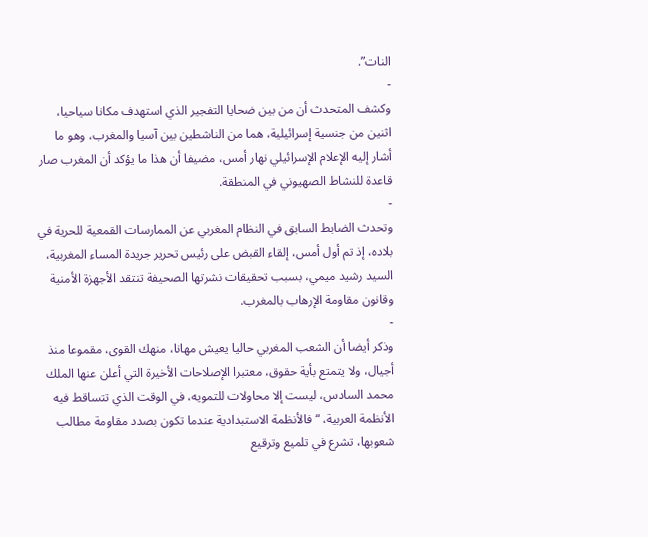النات”.
-
وكشف المتحدث أن من بين ضحايا التفجير الذي استهدف مكانا سياحيا، اثنين من جنسية إسرائيلية، هما من الناشطين بين آسيا والمغرب، وهو ما أشار إليه الإعلام الإسرائيلي نهار أمس، مضيفا أن هذا ما يؤكد أن المغرب صار قاعدة للنشاط الصهيوني في المنطقة.
-
وتحدث الضابط السابق في النظام المغربي عن الممارسات القمعية للحرية في بلاده، إذ تم أول أمس، إلقاء القبض على رئيس تحرير جريدة المساء المغربية، السيد رشيد ميمي، بسبب تحقيقات نشرتها الصحيفة تنتقد الأجهزة الأمنية وقانون مقاومة الإرهاب بالمغرب.
-
وذكر أيضا أن الشعب المغربي حاليا يعيش مهانا، منهك القوى، مقموعا منذ أجيال، ولا يتمتع بأية حقوق، معتبرا الإصلاحات الأخيرة التي أعلن عنها الملك محمد السادس، ليست إلا محاولات للتمويه، في الوقت الذي تتساقط فيه الأنظمة العربية، “فالأنظمة الاستبدادية عندما تكون بصدد مقاومة مطالب شعوبها، تشرع في تلميع وترقيع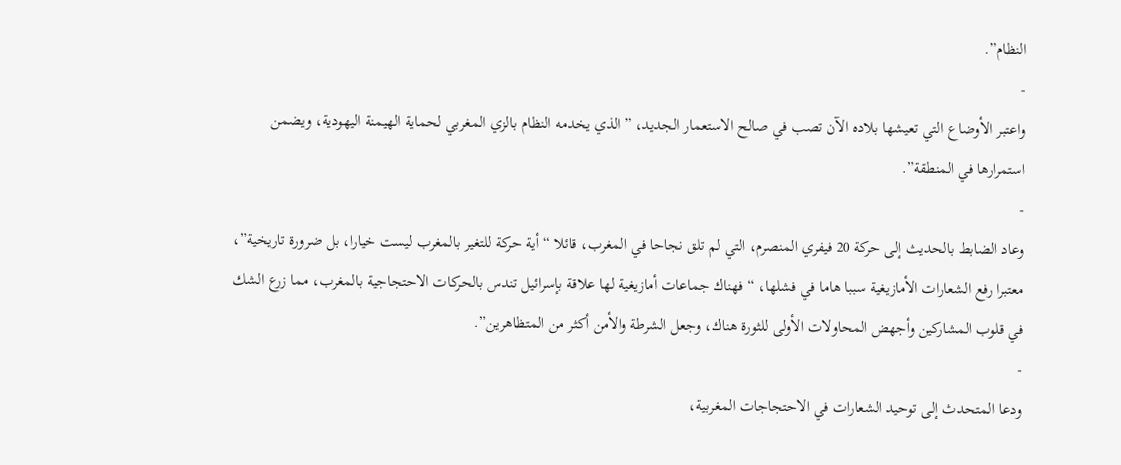النظام”.
-
واعتبر الأوضاع التي تعيشها بلاده الآن تصب في صالح الاستعمار الجديد، ”الذي يخدمه النظام بالزي المغربي لحماية الهيمنة اليهودية، ويضمن استمرارها في المنطقة”.
-
وعاد الضابط بالحديث إلى حركة 20 فيفري المنصرم، التي لم تلق نجاحا في المغرب، قائلا “أية حركة للتغير بالمغرب ليست خيارا، بل ضرورة تاريخية”، معتبرا رفع الشعارات الأمازيغية سببا هاما في فشلها، “فهناك جماعات أمازيغية لها علاقة بإسرائيل تندس بالحركات الاحتجاجية بالمغرب، مما زرع الشك في قلوب المشاركين وأجهض المحاولات الأولى للثورة هناك، وجعل الشرطة والأمن أكثر من المتظاهرين”.
-
ودعا المتحدث إلى توحيد الشعارات في الاحتجاجات المغربية،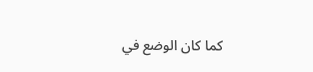كما كان الوضع في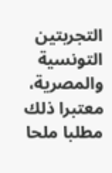التجربتين التونسية والمصرية، معتبرا ذلك مطلبا ملحا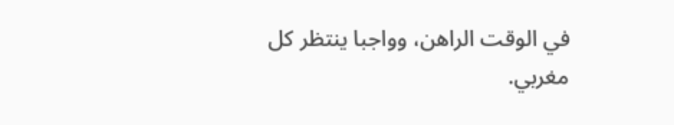في الوقت الراهن، وواجبا ينتظر كل مغربي.